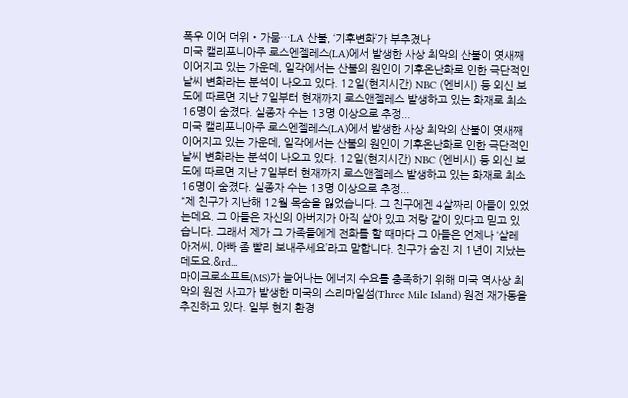폭우 이어 더위‧가뭄…LA 산불, ‘기후변화’가 부추겼나
미국 캘리포니아주 로스엔젤레스(LA)에서 발생한 사상 최악의 산불이 엿새째 이어지고 있는 가운데, 일각에서는 산불의 원인이 기후온난화로 인한 극단적인 날씨 변화라는 분석이 나오고 있다. 12일(현지시간) NBC (엔비시) 등 외신 보도에 따르면 지난 7일부터 현재까지 로스앤젤레스 발생하고 있는 화재로 최소 16명이 숨졌다. 실종자 수는 13명 이상으로 추정...
미국 캘리포니아주 로스엔젤레스(LA)에서 발생한 사상 최악의 산불이 엿새째 이어지고 있는 가운데, 일각에서는 산불의 원인이 기후온난화로 인한 극단적인 날씨 변화라는 분석이 나오고 있다. 12일(현지시간) NBC (엔비시) 등 외신 보도에 따르면 지난 7일부터 현재까지 로스앤젤레스 발생하고 있는 화재로 최소 16명이 숨졌다. 실종자 수는 13명 이상으로 추정...
“제 친구가 지난해 12월 목숨을 잃었습니다. 그 친구에겐 4살짜리 아들이 있었는데요. 그 아들은 자신의 아버지가 아직 살아 있고 저랑 같이 있다고 믿고 있습니다. 그래서 제가 그 가족들에게 전화를 할 때마다 그 아들은 언제나 ‘살레 아저씨, 아빠 좀 빨리 보내주세요’라고 말합니다. 친구가 숨진 지 1년이 지났는데도요.&rd...
마이크로소프트(MS)가 늘어나는 에너지 수요를 충족하기 위해 미국 역사상 최악의 원전 사고가 발생한 미국의 스리마일섬(Three Mile Island) 원전 재가동을 추진하고 있다. 일부 현지 환경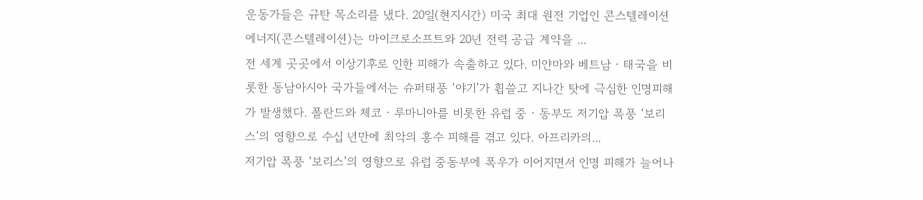운동가들은 규탄 목소리를 냈다. 20일(현지시간) 미국 최대 원전 기업인 콘스텔레이션 에너지(콘스텔레이션)는 마이크로소프트와 20년 전력 공급 계약을 ...
전 세계 곳곳에서 이상기후로 인한 피해가 속출하고 있다. 미얀마와 베트남‧태국을 비롯한 동남아시아 국가들에서는 슈퍼태풍 ‘야기’가 휩쓸고 지나간 탓에 극심한 인명피해가 발생했다. 폴란드와 체코‧루마니아를 비롯한 유럽 중‧동부도 저기압 폭풍 ‘보리스’의 영향으로 수십 년만에 최악의 홍수 피해를 겪고 있다. 아프리카의...
저기압 폭풍 ‘보리스’의 영향으로 유럽 중동부에 폭우가 이어지면서 인명 피해가 늘어나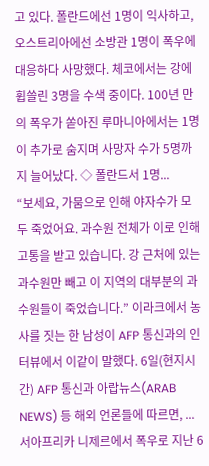고 있다. 폴란드에선 1명이 익사하고, 오스트리아에선 소방관 1명이 폭우에 대응하다 사망했다. 체코에서는 강에 휩쓸린 3명을 수색 중이다. 100년 만의 폭우가 쏟아진 루마니아에서는 1명이 추가로 숨지며 사망자 수가 5명까지 늘어났다. ◇ 폴란드서 1명...
“보세요, 가뭄으로 인해 야자수가 모두 죽었어요. 과수원 전체가 이로 인해 고통을 받고 있습니다. 강 근처에 있는 과수원만 빼고 이 지역의 대부분의 과수원들이 죽었습니다.” 이라크에서 농사를 짓는 한 남성이 AFP 통신과의 인터뷰에서 이같이 말했다. 6일(현지시간) AFP 통신과 아랍뉴스(ARAB NEWS) 등 해외 언론들에 따르면, ...
서아프리카 니제르에서 폭우로 지난 6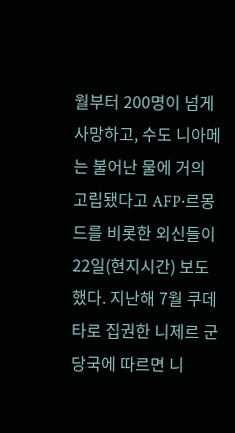월부터 200명이 넘게 사망하고, 수도 니아메는 불어난 물에 거의 고립됐다고 AFP‧르몽드를 비롯한 외신들이 22일(현지시간) 보도했다. 지난해 7월 쿠데타로 집권한 니제르 군 당국에 따르면 니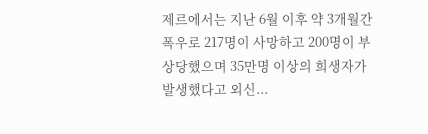제르에서는 지난 6월 이후 약 3개월간 폭우로 217명이 사망하고 200명이 부상당했으며 35만명 이상의 희생자가 발생했다고 외신...